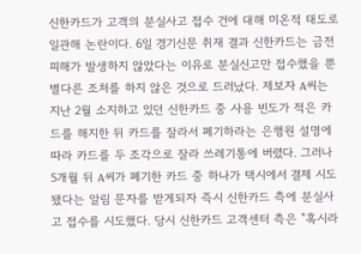신한카드가 고객의 분실사고 접수 건에 대해 미온적 태도로 일관해 논란이다. 6일 경기신문 취재 결과 신한카드는 금전 피해가 발생하지 않았다는 이유로 분실신고만 접수했을 뿐 별다른 조처를 하지 않은 것으로 드러났다. 제보자 A씨는 지난 2월 소지하고 있던 신한카드 중 사용 빈도가 적은 카드를 해지한 뒤 카드를 잘라서 폐기하라는 은행원 설명에 따라 카드를 두 조각으로 잘라 쓰레기통에 버렸다. 그러나 5개월 뒤 A씨가 폐기한 카드 중 하나가 택시에서 결제 시도됐다는 알림 문자를 받게되자 즉시 신한카드 측에 분실사고 접수를 시도했다. 당시 신한카드 고객센터 측은 "혹시라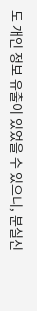도 개인 정보 유출이 있었을 수 있으니, 분실신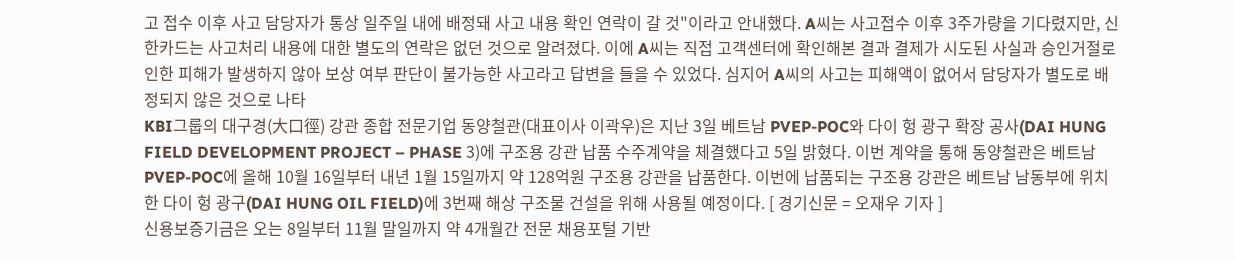고 접수 이후 사고 담당자가 통상 일주일 내에 배정돼 사고 내용 확인 연락이 갈 것"이라고 안내했다. A씨는 사고접수 이후 3주가량을 기다렸지만, 신한카드는 사고처리 내용에 대한 별도의 연락은 없던 것으로 알려졌다. 이에 A씨는 직접 고객센터에 확인해본 결과 결제가 시도된 사실과 승인거절로 인한 피해가 발생하지 않아 보상 여부 판단이 불가능한 사고라고 답변을 들을 수 있었다. 심지어 A씨의 사고는 피해액이 없어서 담당자가 별도로 배정되지 않은 것으로 나타
KBI그룹의 대구경(大口徑) 강관 종합 전문기업 동양철관(대표이사 이곽우)은 지난 3일 베트남 PVEP-POC와 다이 헝 광구 확장 공사(DAI HUNG FIELD DEVELOPMENT PROJECT – PHASE 3)에 구조용 강관 납품 수주계약을 체결했다고 5일 밝혔다. 이번 계약을 통해 동양철관은 베트남 PVEP-POC에 올해 10월 16일부터 내년 1월 15일까지 약 128억원 구조용 강관을 납품한다. 이번에 납품되는 구조용 강관은 베트남 남동부에 위치한 다이 헝 광구(DAI HUNG OIL FIELD)에 3번째 해상 구조물 건설을 위해 사용될 예정이다. [ 경기신문 = 오재우 기자 ]
신용보증기금은 오는 8일부터 11월 말일까지 약 4개월간 전문 채용포털 기반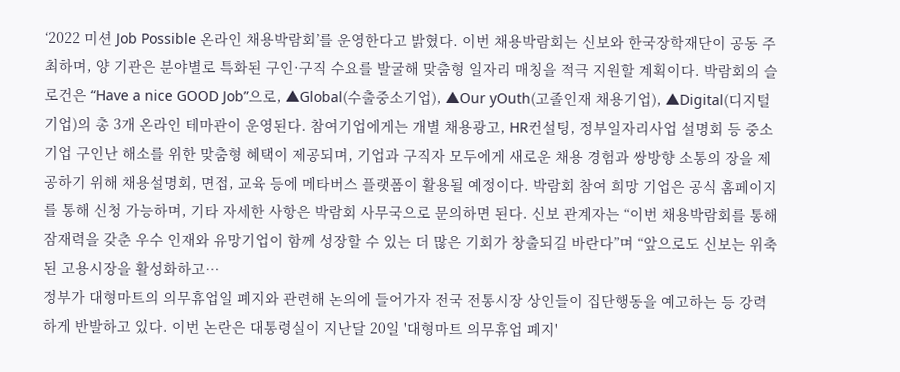‘2022 미션 Job Possible 온라인 채용박람회’를 운영한다고 밝혔다. 이번 채용박람회는 신보와 한국장학재단이 공동 주최하며, 양 기관은 분야별로 특화된 구인·구직 수요를 발굴해 맞춤형 일자리 매칭을 적극 지원할 계획이다. 박람회의 슬로건은 “Have a nice GOOD Job”으로, ▲Global(수출중소기업), ▲Our yOuth(고졸인재 채용기업), ▲Digital(디지털기업)의 총 3개 온라인 테마관이 운영된다. 참여기업에게는 개별 채용광고, HR컨설팅, 정부일자리사업 설명회 등 중소기업 구인난 해소를 위한 맞춤형 혜택이 제공되며, 기업과 구직자 모두에게 새로운 채용 경험과 쌍방향 소통의 장을 제공하기 위해 채용설명회, 면접, 교육 등에 메타버스 플랫폼이 활용될 예정이다. 박람회 참여 희망 기업은 공식 홈페이지를 통해 신청 가능하며, 기타 자세한 사항은 박람회 사무국으로 문의하면 된다. 신보 관계자는 “이번 채용박람회를 통해 잠재력을 갖춘 우수 인재와 유망기업이 함께 성장할 수 있는 더 많은 기회가 창출되길 바란다”며 “앞으로도 신보는 위축된 고용시장을 활성화하고…
정부가 대형마트의 의무휴업일 폐지와 관련해 논의에 들어가자 전국 전통시장 상인들이 집단행동을 예고하는 등 강력하게 반발하고 있다. 이번 논란은 대통령실이 지난달 20일 '대형마트 의무휴업 폐지'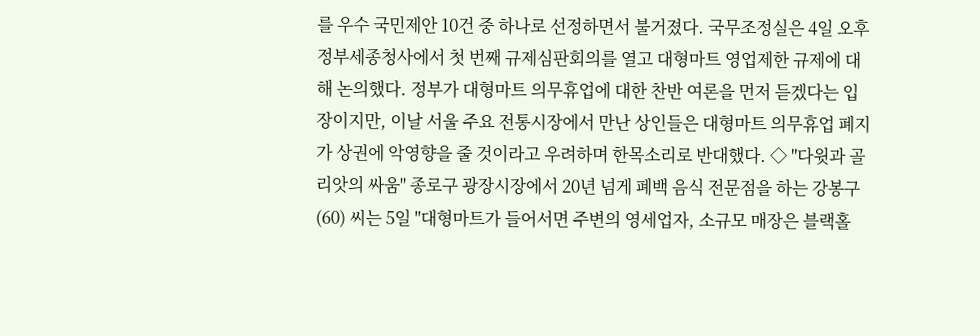를 우수 국민제안 10건 중 하나로 선정하면서 불거졌다. 국무조정실은 4일 오후 정부세종청사에서 첫 번째 규제심판회의를 열고 대형마트 영업제한 규제에 대해 논의했다. 정부가 대형마트 의무휴업에 대한 찬반 여론을 먼저 듣겠다는 입장이지만, 이날 서울 주요 전통시장에서 만난 상인들은 대형마트 의무휴업 폐지가 상권에 악영향을 줄 것이라고 우려하며 한목소리로 반대했다. ◇ "다윗과 골리앗의 싸움" 종로구 광장시장에서 20년 넘게 폐백 음식 전문점을 하는 강봉구(60) 씨는 5일 "대형마트가 들어서면 주변의 영세업자, 소규모 매장은 블랙홀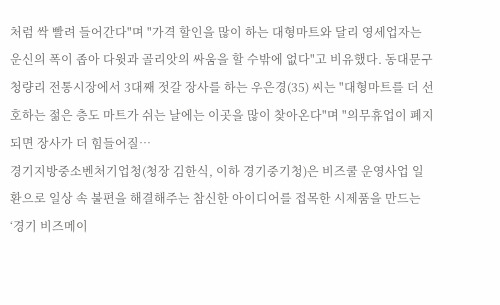처럼 싹 빨려 들어간다"며 "가격 할인을 많이 하는 대형마트와 달리 영세업자는 운신의 폭이 좁아 다윗과 골리앗의 싸움을 할 수밖에 없다"고 비유했다. 동대문구 청량리 전통시장에서 3대째 젓갈 장사를 하는 우은경(35) 씨는 "대형마트를 더 선호하는 젊은 층도 마트가 쉬는 날에는 이곳을 많이 찾아온다"며 "의무휴업이 폐지되면 장사가 더 힘들어질…
경기지방중소벤처기업청(청장 김한식, 이하 경기중기청)은 비즈쿨 운영사업 일환으로 일상 속 불편을 해결해주는 참신한 아이디어를 접목한 시제품을 만드는 ‘경기 비즈메이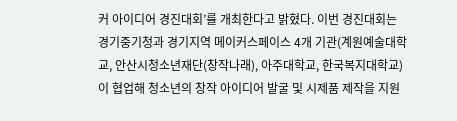커 아이디어 경진대회’를 개최한다고 밝혔다. 이번 경진대회는 경기중기청과 경기지역 메이커스페이스 4개 기관(계원예술대학교, 안산시청소년재단(창작나래), 아주대학교, 한국복지대학교)이 협업해 청소년의 창작 아이디어 발굴 및 시제품 제작을 지원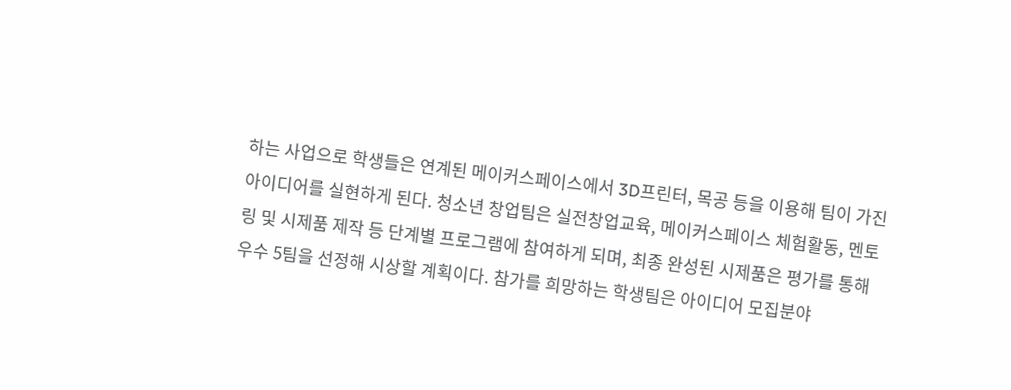하는 사업으로 학생들은 연계된 메이커스페이스에서 3D프린터, 목공 등을 이용해 팀이 가진 아이디어를 실현하게 된다. 청소년 창업팀은 실전창업교육, 메이커스페이스 체험활동, 멘토링 및 시제품 제작 등 단계별 프로그램에 참여하게 되며, 최종 완성된 시제품은 평가를 통해 우수 5팀을 선정해 시상할 계획이다. 참가를 희망하는 학생팀은 아이디어 모집분야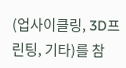(업사이클링, 3D프린팅, 기타)를 참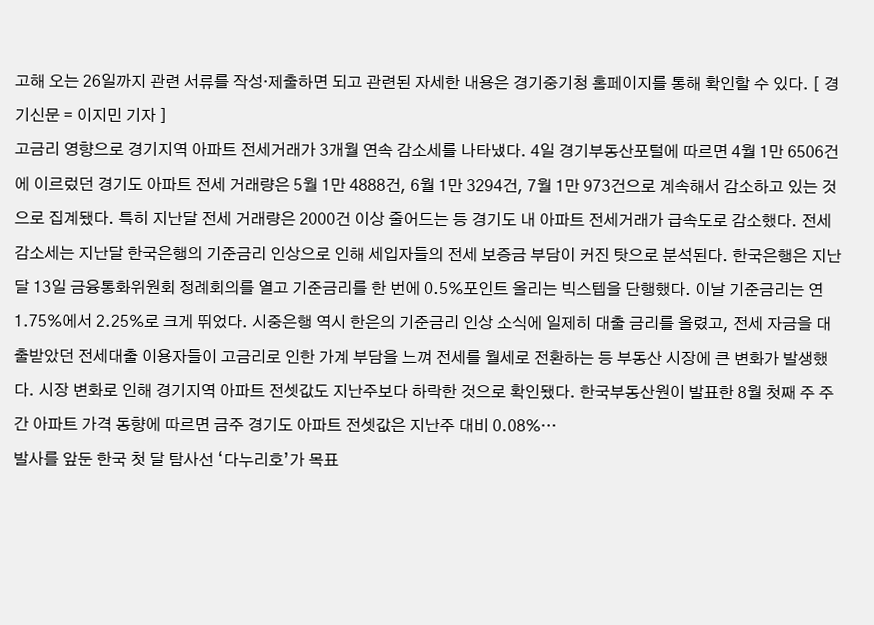고해 오는 26일까지 관련 서류를 작성‧제출하면 되고 관련된 자세한 내용은 경기중기청 홈페이지를 통해 확인할 수 있다. [ 경기신문 = 이지민 기자 ]
고금리 영향으로 경기지역 아파트 전세거래가 3개월 연속 감소세를 나타냈다. 4일 경기부동산포털에 따르면 4월 1만 6506건에 이르렀던 경기도 아파트 전세 거래량은 5월 1만 4888건, 6월 1만 3294건, 7월 1만 973건으로 계속해서 감소하고 있는 것으로 집계됐다. 특히 지난달 전세 거래량은 2000건 이상 줄어드는 등 경기도 내 아파트 전세거래가 급속도로 감소했다. 전세 감소세는 지난달 한국은행의 기준금리 인상으로 인해 세입자들의 전세 보증금 부담이 커진 탓으로 분석된다. 한국은행은 지난달 13일 금융통화위원회 정례회의를 열고 기준금리를 한 번에 0.5%포인트 올리는 빅스텝을 단행했다. 이날 기준금리는 연 1.75%에서 2.25%로 크게 뛰었다. 시중은행 역시 한은의 기준금리 인상 소식에 일제히 대출 금리를 올렸고, 전세 자금을 대출받았던 전세대출 이용자들이 고금리로 인한 가계 부담을 느껴 전세를 월세로 전환하는 등 부동산 시장에 큰 변화가 발생했다. 시장 변화로 인해 경기지역 아파트 전셋값도 지난주보다 하락한 것으로 확인됐다. 한국부동산원이 발표한 8월 첫째 주 주간 아파트 가격 동향에 따르면 금주 경기도 아파트 전셋값은 지난주 대비 0.08%…
발사를 앞둔 한국 첫 달 탐사선 ‘다누리호’가 목표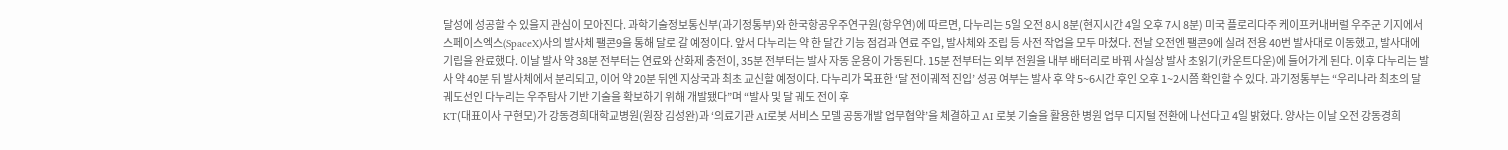달성에 성공할 수 있을지 관심이 모아진다. 과학기술정보통신부(과기정통부)와 한국항공우주연구원(항우연)에 따르면, 다누리는 5일 오전 8시 8분(현지시간 4일 오후 7시 8분) 미국 플로리다주 케이프커내버럴 우주군 기지에서 스페이스엑스(SpaceX)사의 발사체 팰콘9을 통해 달로 갈 예정이다. 앞서 다누리는 약 한 달간 기능 점검과 연료 주입, 발사체와 조립 등 사전 작업을 모두 마쳤다. 전날 오전엔 팰콘9에 실려 전용 40번 발사대로 이동했고, 발사대에 기립을 완료했다. 이날 발사 약 38분 전부터는 연료와 산화제 충전이, 35분 전부터는 발사 자동 운용이 가동된다. 15분 전부터는 외부 전원을 내부 배터리로 바꿔 사실상 발사 초읽기(카운트다운)에 들어가게 된다. 이후 다누리는 발사 약 40분 뒤 발사체에서 분리되고, 이어 약 20분 뒤엔 지상국과 최초 교신할 예정이다. 다누리가 목표한 ‘달 전이궤적 진입’ 성공 여부는 발사 후 약 5~6시간 후인 오후 1~2시쯤 확인할 수 있다. 과기정통부는 “우리나라 최초의 달 궤도선인 다누리는 우주탐사 기반 기술을 확보하기 위해 개발됐다”며 “발사 및 달 궤도 전이 후
KT(대표이사 구현모)가 강동경희대학교병원(원장 김성완)과 ‘의료기관 AI로봇 서비스 모델 공동개발 업무협약’을 체결하고 AI 로봇 기술을 활용한 병원 업무 디지털 전환에 나선다고 4일 밝혔다. 양사는 이날 오전 강동경희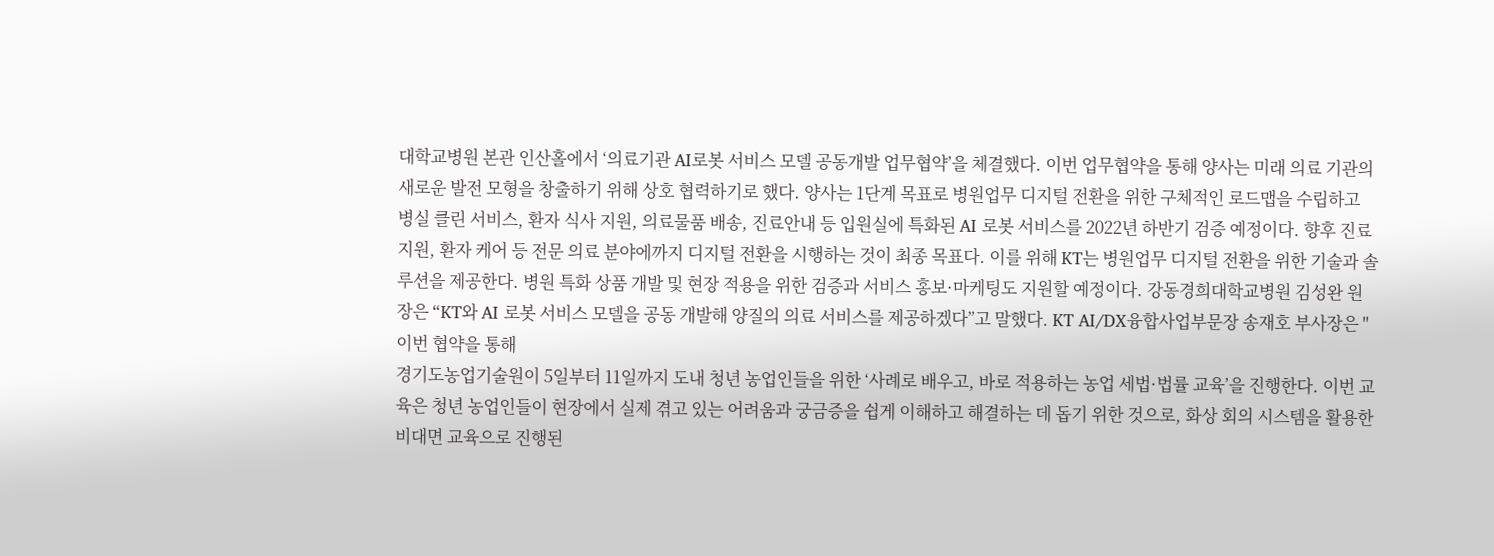대학교병원 본관 인산홀에서 ‘의료기관 AI로봇 서비스 모델 공동개발 업무협약’을 체결했다. 이번 업무협약을 통해 양사는 미래 의료 기관의 새로운 발전 모형을 창출하기 위해 상호 협력하기로 했다. 양사는 1단계 목표로 병원업무 디지털 전환을 위한 구체적인 로드맵을 수립하고 병실 클린 서비스, 환자 식사 지원, 의료물품 배송, 진료안내 등 입원실에 특화된 AI 로봇 서비스를 2022년 하반기 검증 예정이다. 향후 진료 지원, 환자 케어 등 전문 의료 분야에까지 디지털 전환을 시행하는 것이 최종 목표다. 이를 위해 KT는 병원업무 디지털 전환을 위한 기술과 솔루션을 제공한다. 병원 특화 상품 개발 및 현장 적용을 위한 검증과 서비스 홍보·마케팅도 지원할 예정이다. 강동경희대학교병원 김성완 원장은 “KT와 AI 로봇 서비스 모델을 공동 개발해 양질의 의료 서비스를 제공하겠다”고 말했다. KT AI/DX융합사업부문장 송재호 부사장은 "이번 협약을 통해
경기도농업기술원이 5일부터 11일까지 도내 청년 농업인들을 위한 ‘사례로 배우고, 바로 적용하는 농업 세법·법률 교육’을 진행한다. 이번 교육은 청년 농업인들이 현장에서 실제 겪고 있는 어려움과 궁금증을 쉽게 이해하고 해결하는 데 돕기 위한 것으로, 화상 회의 시스템을 활용한 비대면 교육으로 진행된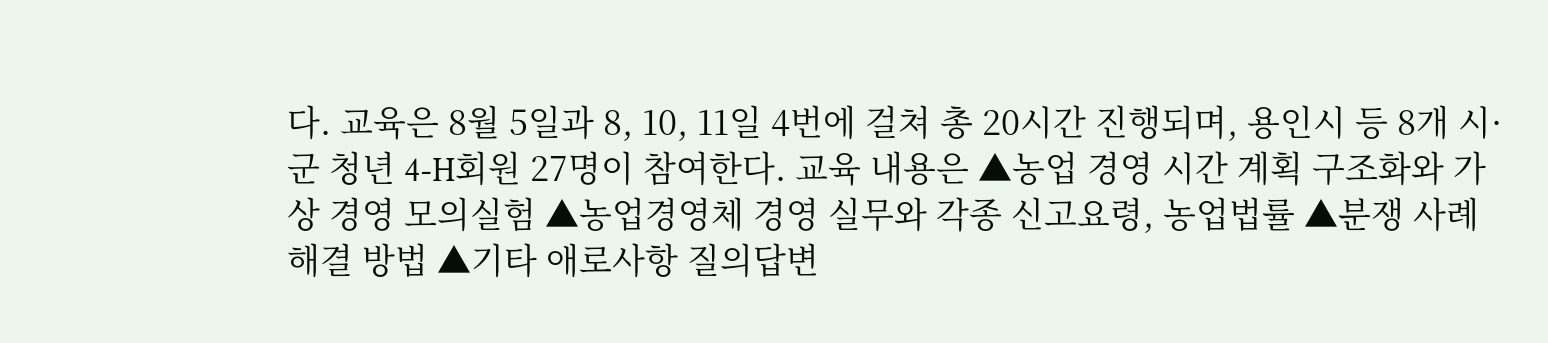다. 교육은 8월 5일과 8, 10, 11일 4번에 걸쳐 총 20시간 진행되며, 용인시 등 8개 시·군 청년 4-H회원 27명이 참여한다. 교육 내용은 ▲농업 경영 시간 계획 구조화와 가상 경영 모의실험 ▲농업경영체 경영 실무와 각종 신고요령, 농업법률 ▲분쟁 사례 해결 방법 ▲기타 애로사항 질의답변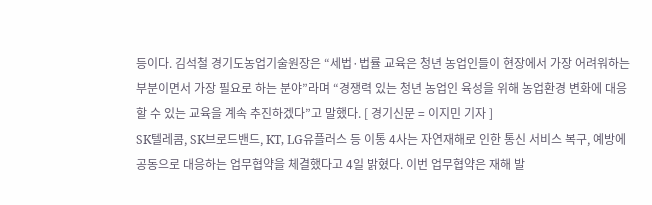등이다. 김석철 경기도농업기술원장은 “세법·법률 교육은 청년 농업인들이 현장에서 가장 어려워하는 부분이면서 가장 필요로 하는 분야”라며 “경쟁력 있는 청년 농업인 육성을 위해 농업환경 변화에 대응할 수 있는 교육을 계속 추진하겠다”고 말했다. [ 경기신문 = 이지민 기자 ]
SK텔레콤, SK브로드밴드, KT, LG유플러스 등 이통 4사는 자연재해로 인한 통신 서비스 복구, 예방에 공동으로 대응하는 업무협약을 체결했다고 4일 밝혔다. 이번 업무협약은 재해 발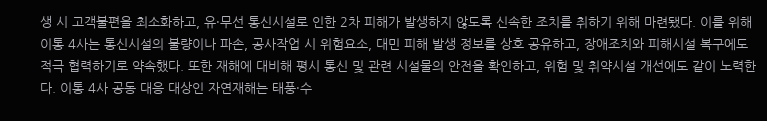생 시 고객불편을 최소화하고, 유·무선 통신시설로 인한 2차 피해가 발생하지 않도록 신속한 조치를 취하기 위해 마련됐다. 이를 위해 이통 4사는 통신시설의 불량이나 파손, 공사작업 시 위험요소, 대민 피해 발생 정보를 상호 공유하고, 장애조치와 피해시설 복구에도 적극 협력하기로 약속했다. 또한 재해에 대비해 평시 통신 및 관련 시설물의 안전을 확인하고, 위험 및 취약시설 개선에도 같이 노력한다. 이통 4사 공동 대응 대상인 자연재해는 태풍·수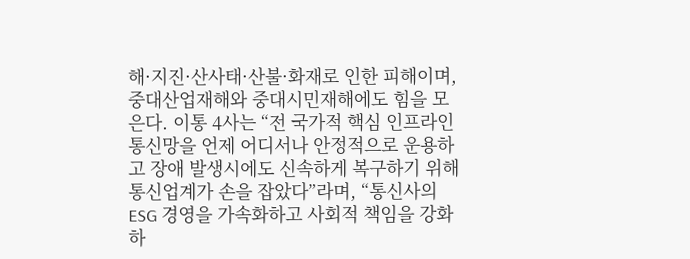해·지진·산사태·산불·화재로 인한 피해이며, 중대산업재해와 중대시민재해에도 힘을 모은다. 이통 4사는 “전 국가적 핵심 인프라인 통신망을 언제 어디서나 안정적으로 운용하고 장애 발생시에도 신속하게 복구하기 위해 통신업계가 손을 잡았다”라며, “통신사의 ESG 경영을 가속화하고 사회적 책임을 강화하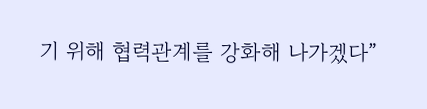기 위해 협력관계를 강화해 나가겠다”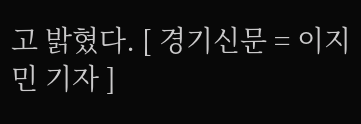고 밝혔다. [ 경기신문 = 이지민 기자 ]